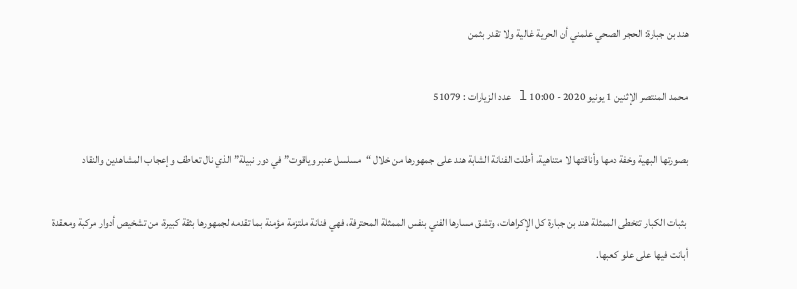هند بن جبارة: الحجر الصحي علمني أن الحرية غالية ولا تقدر بثمن

محمد المنتصر الإثنين 1 يونيو 2020 - 10:00 l عدد الزيارات : 51079

بصورتها البهية وخفة دمها وأناقتها لا متناهية، أطلت الفنانة الشابة هند على جمهورها من خلال “مسلسل عنبر وياقوت” في دور نبيلة” الذي نال تعاطف وإعجاب المشاهدين والنقاد

 بثبات الكبار تتخطى الممثلة هند بن جبارة كل الإكراهات، وتشق مسارها الفني بنفس الممثلة المحترفة، فهي فنانة ملتزمة مؤمنة بما تقدمه لجمهورها بثقة كبيرة، من تشخيص أدوار مركبة ومعقدة أبانت فيها على علو كعبها.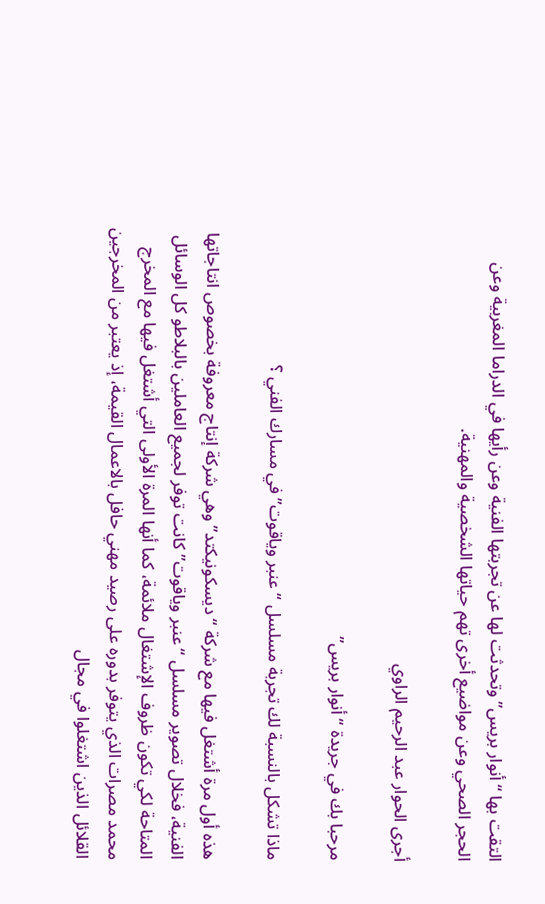التقت بها “أنوار بريس” وتحدثت لها عن تجربتها الفنية وعن رأيها في الدراما المغربية وعن الحجر الصحي وعن مواضيع أخرى تهم حياتها الشخصية والمهنية.

أجرى الحوار عبد الرحيم الراوي

مرحبا بك في جريدة “أنوار بريس”

ماذا تشكل بالنسبة لك تجربة مسلسل “عنبر وياقوت” في مسارك الفني ؟

هذه أول مرة أشتغل فيها مع شركة “ديسكونيكتد” وهي شركة إنتاج معروفة بخصوص انتاجاتها الفنية، فخلال تصوير مسلسل “عنبر وياقوت” كانت توفر لجميع العاملين بالبلاطو كل الوسائل المتاحة لكي تكون ظروف الإشتغال ملائمة، كما أنها المرة الأولى التي أشتغل فيها مع المخرج محمد مصرات الذي يتوفر بدوره على رصيد مهني حافل بالاعمال القيمة، إذ يعتبر من المخرجين القلائل الذين اشتغلوا في مجال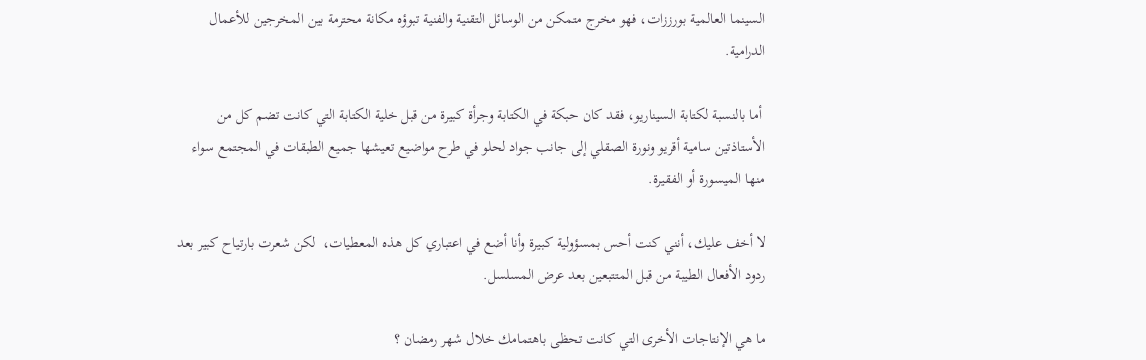السينما العالمية بورززات، فهو مخرج متمكن من الوسائل التقنية والفنية تبوؤه مكانة محترمة بين المخرجين للأعمال الدرامية.

 أما بالنسبة لكتابة السيناريو، فقد كان حبكة في الكتابة وجرأة كبيرة من قبل خلية الكتابة التي كانت تضم كل من الأستاذتين سامية أقريو ونورة الصقلي إلى جانب جواد لحلو في طرح مواضيع تعيشها جميع الطبقات في المجتمع سواء منها الميسورة أو الفقيرة.

لا أخف عليك، أنني كنت أحس بمسؤولية كبيرة وأنا أضع في اعتباري كل هذه المعطيات،  لكن شعرت بارتياح كبير بعد ردود الأفعال الطيبة من قبل المتتبعين بعد عرض المسلسل.

ما هي الإنتاجات الأخرى التي كانت تحظى باهتمامك خلال شهر رمضان ؟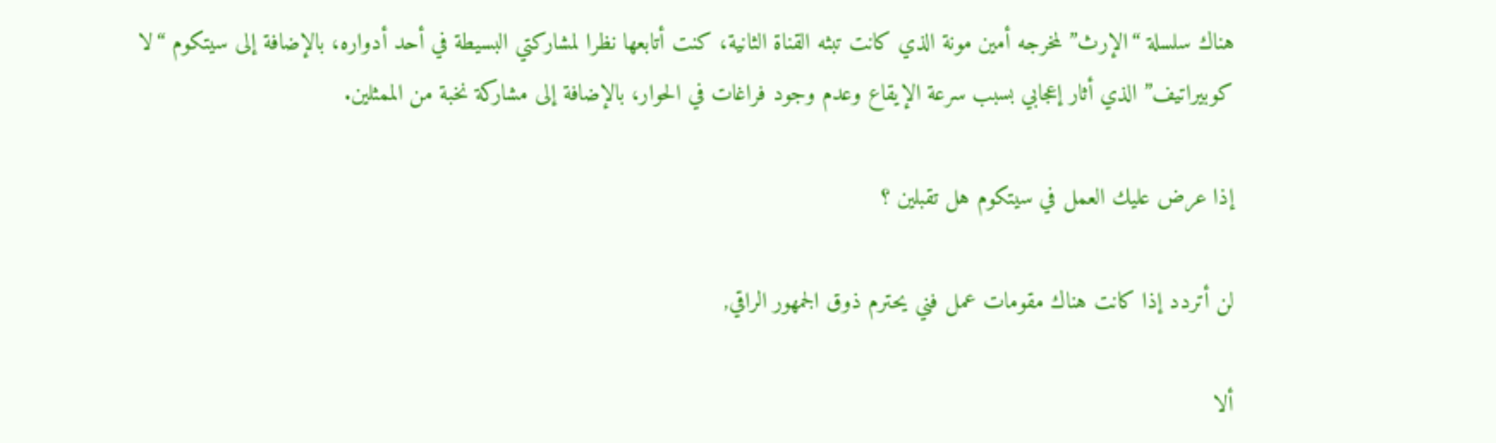هناك سلسلة “الإرث” لمخرجه أمين مونة الذي كانت تبثه القناة الثانية، كنت أتابعها نظرا لمشاركتي البسيطة في أحد أدواره، بالإضافة إلى سيتكوم “لا كوبيراتيف” الذي أثار إعجابي بسبب سرعة الإيقاع وعدم وجود فراغات في الحوار، بالإضافة إلى مشاركة نخبة من الممثلين.

إذا عرض عليك العمل في سيتكوم هل تقبلين ؟

لن أتردد إذا كانت هناك مقومات عمل فني يحترم ذوق الجمهور الراقي,

ألا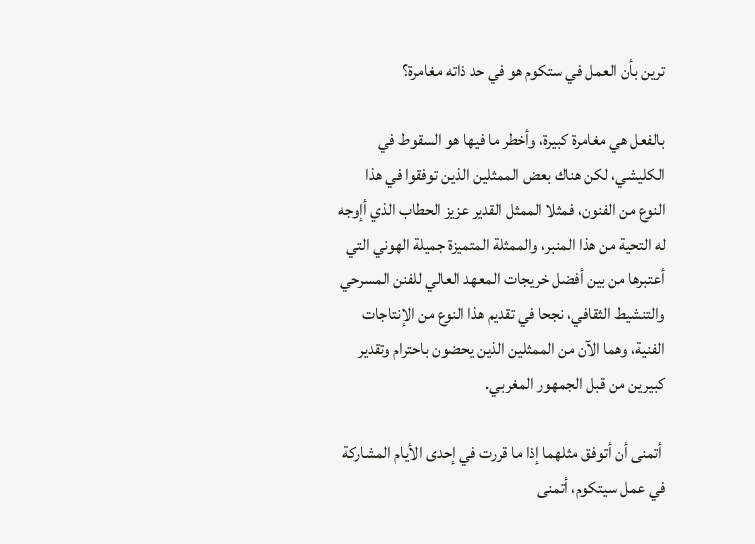ترين بأن العمل في ستكوم هو في حد ذاته مغامرة؟

بالفعل هي مغامرة كبيرة، وأخطر ما فيها هو السقوط في الكليشي، لكن هناك بعض الممثلين الذين توفقوا في هذا النوع من الفنون، فمثلا الممثل القدير عزيز الحطاب الذي أإوجه له التحية من هذا المنبر، والممثلة المتميزة جميلة الهوني التي أعتبرها من بين أفضل خريجات المعهد العالي للفنن المسرحي والتنشيط الثقافي، نجحا في تقديم هذا النوع من الإنتاجات الفنية، وهما الآن من الممثلين الذين يحضون باحترام وتقدير كبيرين من قبل الجمهور المغربي.

 أتمنى أن أتوفق مثلهما إذا ما قررت في إحدى الأيام المشاركة في عمل سيتكوم، أتمنى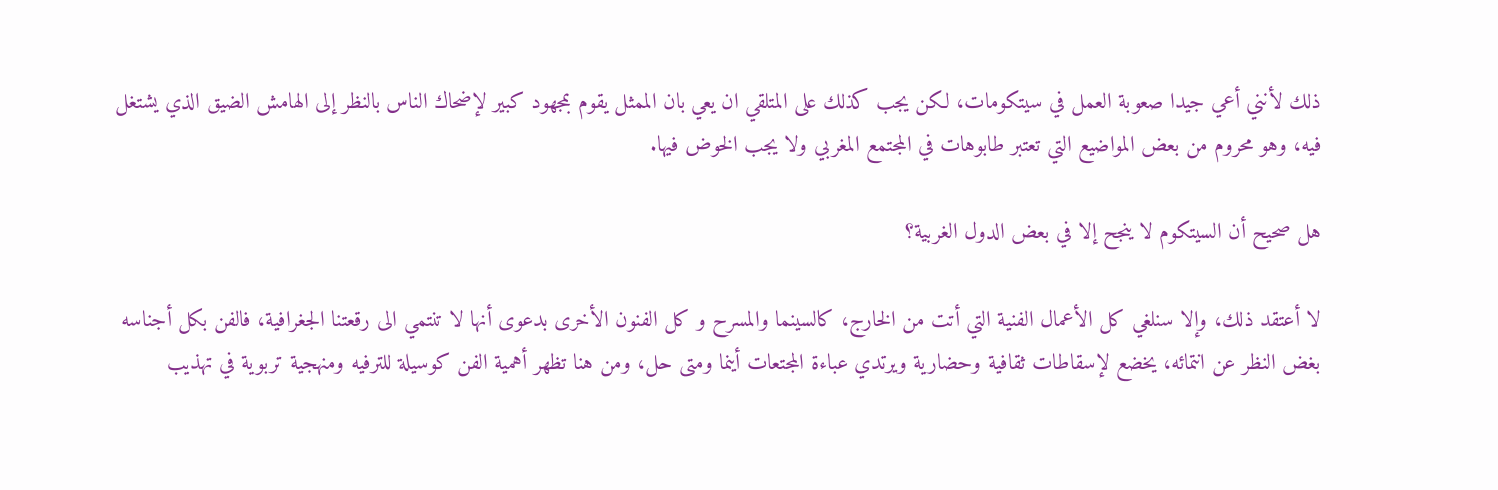ذلك لأنني أعي جيدا صعوبة العمل في سيتكومات، لكن يجب كذلك على المتلقي ان يعي بان الممثل يقوم بمجهود كبير لإضحاك الناس بالنظر إلى الهامش الضيق الذي يشتغل فيه، وهو محروم من بعض المواضيع التي تعتبر طابوهات في المجتمع المغربي ولا يجب الخوض فيها.

هل صحيح أن السيتكوم لا ينجح إلا في بعض الدول الغربية؟

لا أعتقد ذلك، وإلا سنلغي كل الأعمال الفنية التي أتت من الخارج، كالسينما والمسرح و كل الفنون الأخرى بدعوى أنها لا تنتمي الى رقعتنا الجغرافية، فالفن بكل أجناسه بغض النظر عن انتمائه، يخضع لإسقاطات ثقافية وحضارية ويرتدي عباءة المجتعات أينما ومتى حل، ومن هنا تظهر أهمية الفن كوسيلة للترفيه ومنهجية تربوية في تهذيب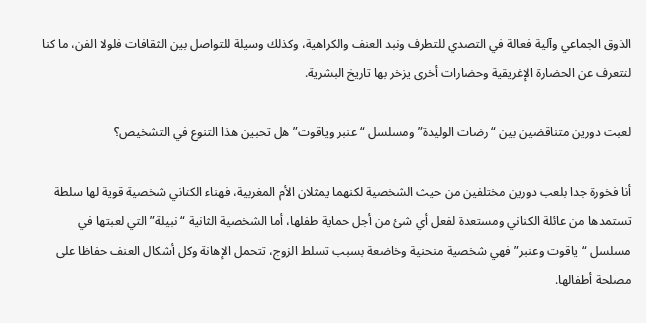الذوق الجماعي وآلية فعالة في التصدي للتطرف ونبد العنف والكراهية، وكذلك وسيلة للتواصل بين الثقافات فلولا الفن، ما كنا لنتعرف عن الحضارة الإغريقية وحضارات أخرى يزخر بها تاريخ البشرية.

لعبت دورين متناقضين بين “رضات الوليدة” ومسلسل “عنبر وياقوت” هل تحبين هذا التنوع في التشخيص؟

أنا فخورة جدا بلعب دورين مختلفين من حيث الشخصية لكنهما يمثلان الأم المغربية، فهناء الكناني شخصية قوية لها سلطة تستمدها من عائلة الكناني ومستعدة لفعل أي شئ من أجل حماية طفلها، أما الشخصية الثانية “نبيلة” التي لعبتها في مسلسل “ياقوت وعنبر” فهي شخصية منحنية وخاضعة بسبب تسلط الزوج، تتحمل الإهانة وكل أشكال العنف حفاظا على مصلحة أطفالها.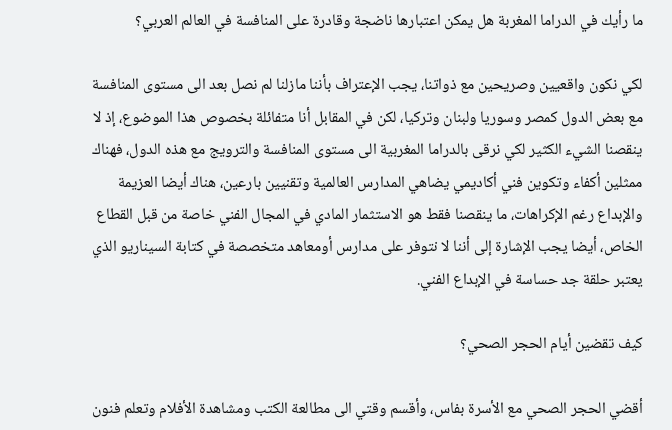ما رأيك في الدراما المغربة هل يمكن اعتبارها ناضجة وقادرة على المنافسة في العالم العربي؟

لكي نكون واقعيين وصريحين مع ذواتنا، يجب الإعتراف بأننا مازلنا لم نصل بعد الى مستوى المنافسة مع بعض الدول كمصر وسوريا ولبنان وتركيا، لكن في المقابل أنا متفائلة بخصوص هذا الموضوع، إذ لا ينقصنا الشيء الكثير لكي نرقى بالدراما المغربية الى مستوى المنافسة والترويج مع هذه الدول، فهناك ممثلين أكفاء وتكوين فني أكاديمي يضاهي المدارس العالمية وتقنيين بارعين، هناك أيضا العزيمة والإبداع رغم الإكراهات، ما ينقصنا فقط هو الاستثمار المادي في المجال الفني خاصة من قبل القطاع الخاص، أيضا يجب الإشارة إلى أننا لا نتوفر على مدارس أومعاهد متخصصة في كتابة السيناريو الذي يعتبر حلقة جد حساسة في الإبداع الفني.

كيف تقضين أيام الحجر الصحي؟

أقضي الحجر الصحي مع الأسرة بفاس، وأقسم وقتي الى مطالعة الكتب ومشاهدة الأفلام وتعلم فنون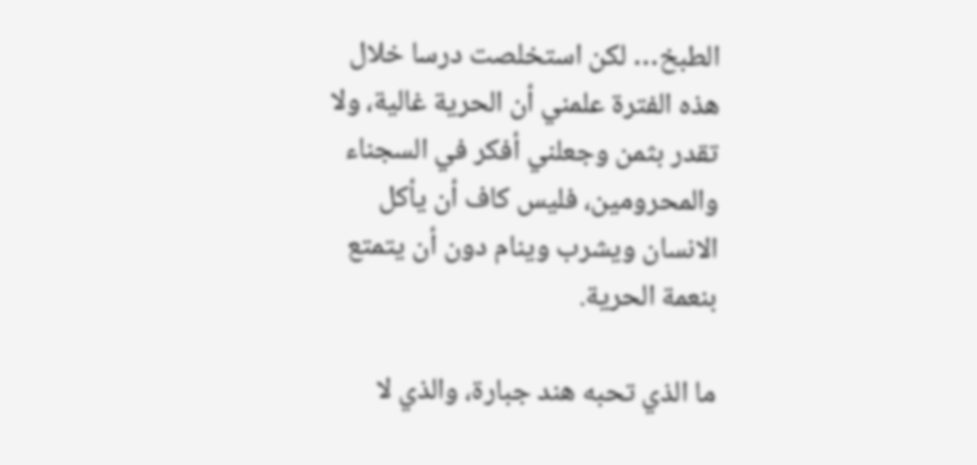الطبخ… لكن استخلصت درسا خلال هذه الفترة علمني أن الحرية غالية، ولا تقدر بثمن وجعلني أفكر في السجناء والمحرومين، فليس كاف أن يأكل الانسان ويشرب وينام دون أن يتمتع بنعمة الحرية.

ما الذي تحبه هند جبارة، والذي لا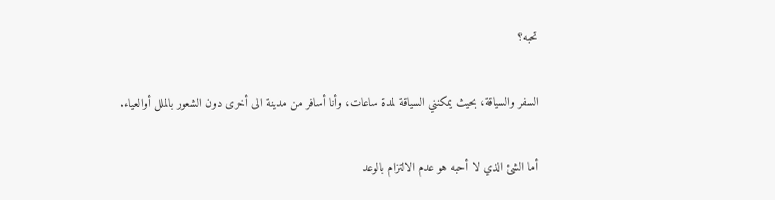تحبه؟

السفر والسياقة، بحيث يمكنني السياقة لمدة ساعات، وأنا أسافر من مدينة الى أخرى دون الشعور بالملل أوالعياء.

أما الشئ الذي لا أحبه هو عدم الالتزام بالوعد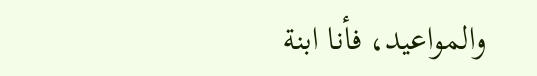والمواعيد، فأنا ابنة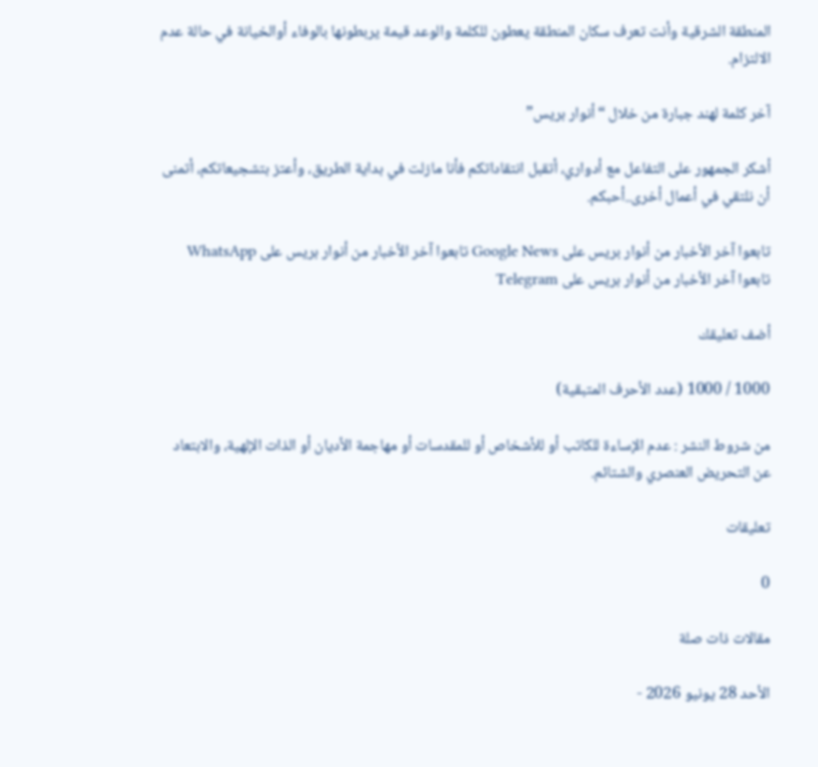المنطقة الشرقية وأنت تعرف سكان المنطقة يعطون للكلمة والوعد قيمة يربطونها بالوفاء أوالخيانة في حالة عدم الالتزام.

آخر كلمة لهند جبارة من خلال “أنوار بريس”

أشكر الجمهور على التفاعل مع أدواري، أتقبل انتقاداتكم فأنا مازلت في بداية الطريق، وأعتز بتشجيعاتكم، أتمنى أن نلتقي في أعمال أخرى..أحبكم.

تابعوا آخر الأخبار من أنوار بريس على Google News تابعوا آخر الأخبار من أنوار بريس على WhatsApp تابعوا آخر الأخبار من أنوار بريس على Telegram

أضف تعليقك

1000 / 1000 (عدد الأحرف المتبقية)

من شروط النشر : عدم الإساءة للكاتب أو للأشخاص أو للمقدسات أو مهاجمة الأديان أو الذات الإلهية، والابتعاد عن التحريض العنصري والشتائم.

تعليقات

0

مقالات ذات صلة

الأحد 28 يونيو 2026 -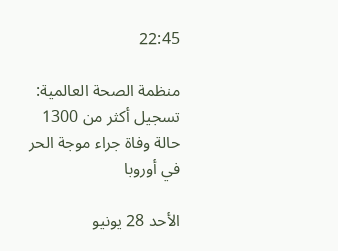22:45

منظمة الصحة العالمية: تسجيل أكثر من 1300 حالة وفاة جراء موجة الحر في أوروبا

الأحد 28 يونيو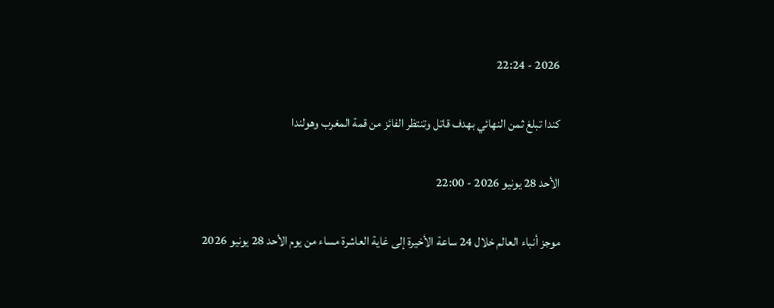2026 - 22:24

كندا تبلغ ثمن النهائي بهدف قاتل وتنتظر الفائز من قمة المغرب وهولندا

الأحد 28 يونيو 2026 - 22:00

موجز أنباء العالم خلال 24 ساعة الأخيرة إلى غاية العاشرة مساء من يوم الأحد 28 يونيو 2026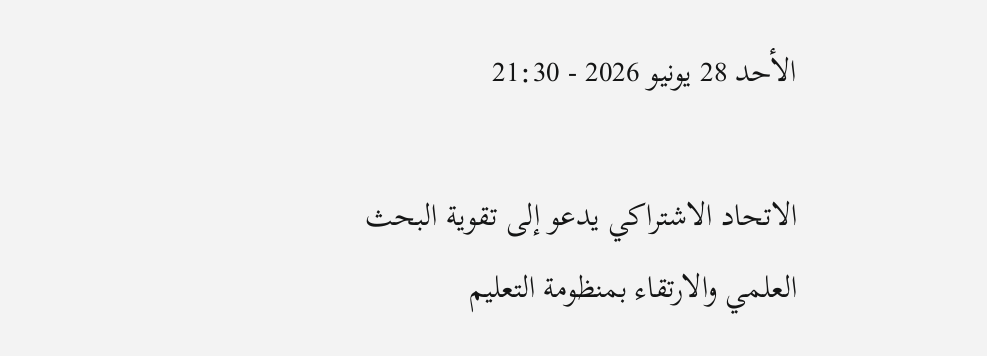الأحد 28 يونيو 2026 - 21:30

الاتحاد الاشتراكي يدعو إلى تقوية البحث العلمي والارتقاء بمنظومة التعليم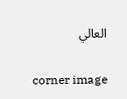العالي

corner image